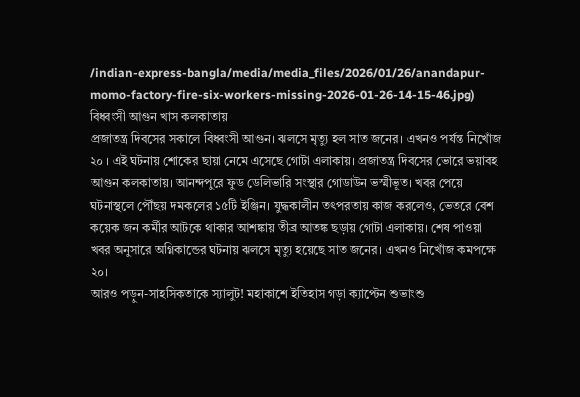/indian-express-bangla/media/media_files/2026/01/26/anandapur-momo-factory-fire-six-workers-missing-2026-01-26-14-15-46.jpg)
বিধ্বংসী আগুন খাস কলকাতায়
প্রজাতন্ত্র দিবসের সকালে বিধ্বংসী আগুন। ঝলসে মৃত্যু হল সাত জনের। এখনও পর্যন্ত নিখোঁজ ২০ । এই ঘটনায় শোকের ছায়া নেমে এসেছে গোটা এলাকায়। প্রজাতন্ত্র দিবসের ভোরে ভয়াবহ আগুন কলকাতায়। আনন্দপুরে ফুড ডেলিভারি সংস্থার গোডাউন ভস্মীভূত। খবর পেয়ে ঘটনাস্থলে পৌঁছয় দমকলের ১৫টি ইঞ্জিন। যুদ্ধকালীন তৎপরতায় কাজ করলেও, ভেতরে বেশ কয়েক জন কর্মীর আটকে থাকার আশঙ্কায় তীব্র আতঙ্ক ছড়ায় গোটা এলাকায়। শেষ পাওয়া খবর অনুসারে অগ্নিকান্ডের ঘটনায় ঝলসে মৃত্যু হয়েছে সাত জনের। এখনও নিখোঁজ কমপক্ষে ২০।
আরও পড়ুন-সাহসিকতাকে স্যালুট! মহাকাশে ইতিহাস গড়া ক্যাপ্টেন শুভাংশু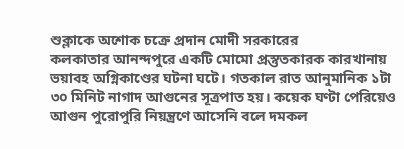শুক্লাকে অশোক চক্রে প্রদান মোদী সরকারের
কলকাতার আনন্দপুরে একটি মোমো প্রস্তুতকারক কারখানায় ভয়াবহ অগ্নিকাণ্ডের ঘটনা ঘটে। গতকাল রাত আনুমানিক ১টা ৩০ মিনিট নাগাদ আগুনের সূত্রপাত হয়। কয়েক ঘণ্টা পেরিয়েও আগুন পুরোপুরি নিয়ন্ত্রণে আসেনি বলে দমকল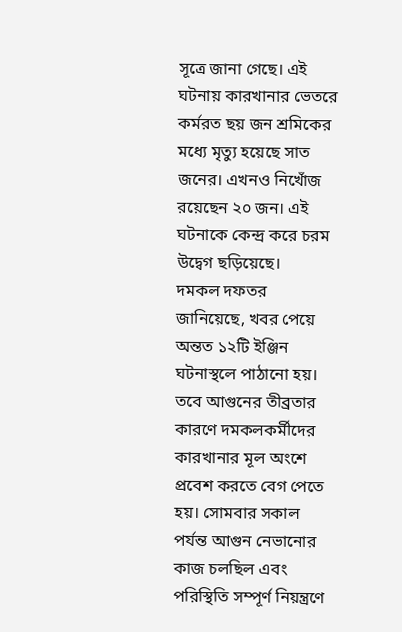সূত্রে জানা গেছে। এই ঘটনায় কারখানার ভেতরে কর্মরত ছয় জন শ্রমিকের মধ্যে মৃত্যু হয়েছে সাত জনের। এখনও নিখোঁজ রয়েছেন ২০ জন। এই ঘটনাকে কেন্দ্র করে চরম উদ্বেগ ছড়িয়েছে।
দমকল দফতর জানিয়েছে, খবর পেয়ে অন্তত ১২টি ইঞ্জিন ঘটনাস্থলে পাঠানো হয়। তবে আগুনের তীব্রতার কারণে দমকলকর্মীদের কারখানার মূল অংশে প্রবেশ করতে বেগ পেতে হয়। সোমবার সকাল পর্যন্ত আগুন নেভানোর কাজ চলছিল এবং পরিস্থিতি সম্পূর্ণ নিয়ন্ত্রণে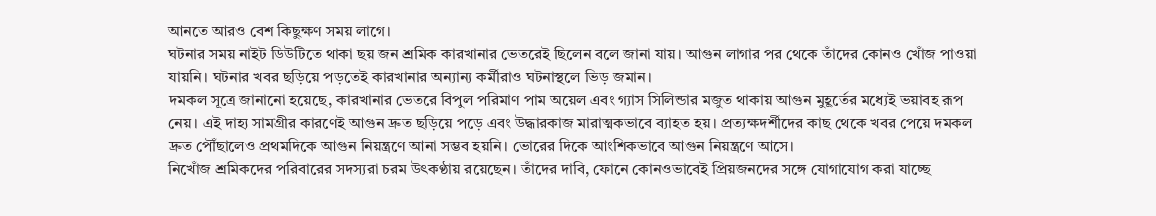আনতে আরও বেশ কিছুক্ষণ সময় লাগে।
ঘটনার সময় নাইট ডিউটিতে থাকা ছয় জন শ্রমিক কারখানার ভেতরেই ছিলেন বলে জানা যায়। আগুন লাগার পর থেকে তাঁদের কোনও খোঁজ পাওয়া যায়নি। ঘটনার খবর ছড়িয়ে পড়তেই কারখানার অন্যান্য কর্মীরাও ঘটনাস্থলে ভিড় জমান।
দমকল সূত্রে জানানো হয়েছে, কারখানার ভেতরে বিপুল পরিমাণ পাম অয়েল এবং গ্যাস সিলিন্ডার মজুত থাকায় আগুন মুহূর্তের মধ্যেই ভয়াবহ রূপ নেয়। এই দাহ্য সামগ্রীর কারণেই আগুন দ্রুত ছড়িয়ে পড়ে এবং উদ্ধারকাজ মারাত্মকভাবে ব্যাহত হয়। প্রত্যক্ষদর্শীদের কাছ থেকে খবর পেয়ে দমকল দ্রুত পৌঁছালেও প্রথমদিকে আগুন নিয়ন্ত্রণে আনা সম্ভব হয়নি। ভোরের দিকে আংশিকভাবে আগুন নিয়ন্ত্রণে আসে।
নিখোঁজ শ্রমিকদের পরিবারের সদস্যরা চরম উৎকণ্ঠায় রয়েছেন। তাঁদের দাবি, ফোনে কোনওভাবেই প্রিয়জনদের সঙ্গে যোগাযোগ করা যাচ্ছে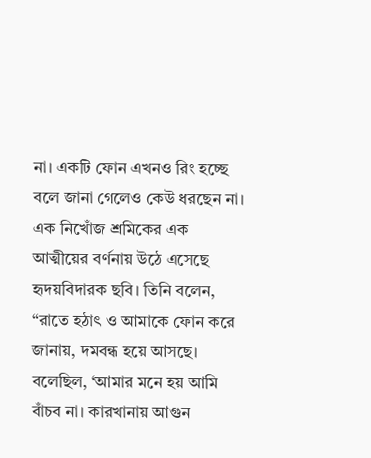না। একটি ফোন এখনও রিং হচ্ছে বলে জানা গেলেও কেউ ধরছেন না। এক নিখোঁজ শ্রমিকের এক আত্মীয়ের বর্ণনায় উঠে এসেছে হৃদয়বিদারক ছবি। তিনি বলেন, “রাতে হঠাৎ ও আমাকে ফোন করে জানায়, দমবন্ধ হয়ে আসছে। বলেছিল, ‘আমার মনে হয় আমি বাঁচব না। কারখানায় আগুন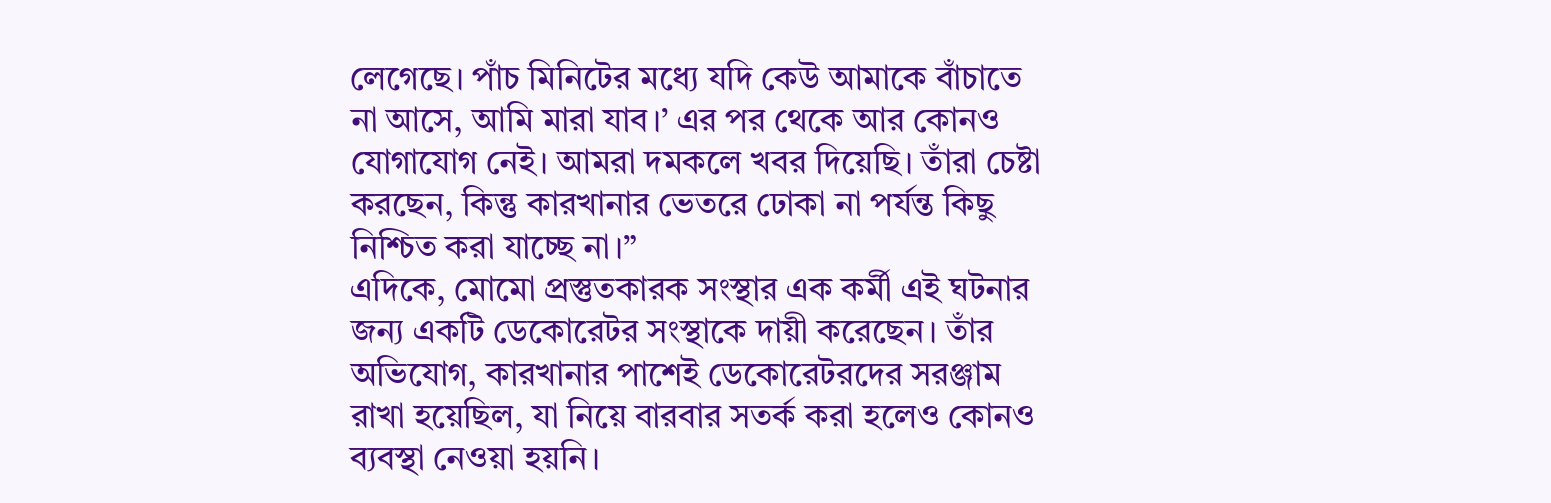লেগেছে। পাঁচ মিনিটের মধ্যে যদি কেউ আমাকে বাঁচাতে না আসে, আমি মারা যাব।’ এর পর থেকে আর কোনও যোগাযোগ নেই। আমরা দমকলে খবর দিয়েছি। তাঁরা চেষ্টা করছেন, কিন্তু কারখানার ভেতরে ঢোকা না পর্যন্ত কিছু নিশ্চিত করা যাচ্ছে না।”
এদিকে, মোমো প্রস্তুতকারক সংস্থার এক কর্মী এই ঘটনার জন্য একটি ডেকোরেটর সংস্থাকে দায়ী করেছেন। তাঁর অভিযোগ, কারখানার পাশেই ডেকোরেটরদের সরঞ্জাম রাখা হয়েছিল, যা নিয়ে বারবার সতর্ক করা হলেও কোনও ব্যবস্থা নেওয়া হয়নি।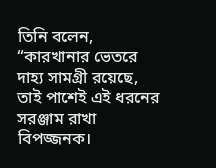তিনি বলেন, “কারখানার ভেতরে দাহ্য সামগ্রী রয়েছে, তাই পাশেই এই ধরনের সরঞ্জাম রাখা বিপজ্জনক।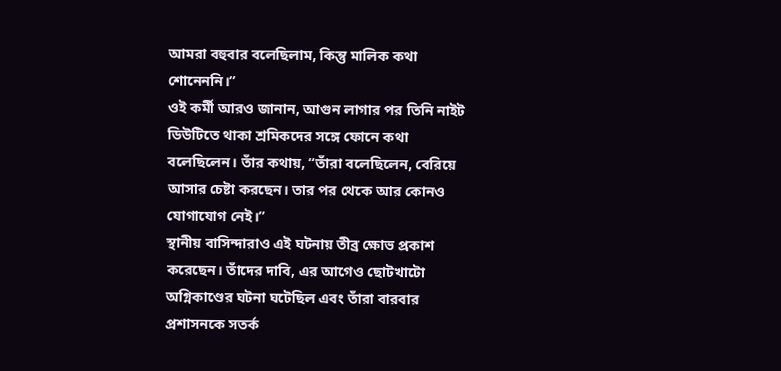আমরা বহুবার বলেছিলাম, কিন্তু মালিক কথা শোনেননি।”
ওই কর্মী আরও জানান, আগুন লাগার পর তিনি নাইট ডিউটিতে থাকা শ্রমিকদের সঙ্গে ফোনে কথা বলেছিলেন। তাঁর কথায়, “তাঁরা বলেছিলেন, বেরিয়ে আসার চেষ্টা করছেন। তার পর থেকে আর কোনও যোগাযোগ নেই।”
স্থানীয় বাসিন্দারাও এই ঘটনায় তীব্র ক্ষোভ প্রকাশ করেছেন। তাঁদের দাবি, এর আগেও ছোটখাটো অগ্নিকাণ্ডের ঘটনা ঘটেছিল এবং তাঁরা বারবার প্রশাসনকে সতর্ক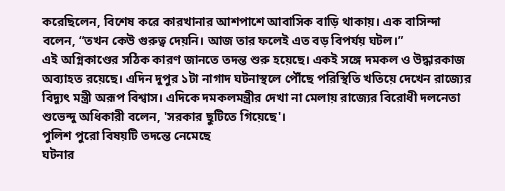করেছিলেন, বিশেষ করে কারখানার আশপাশে আবাসিক বাড়ি থাকায়। এক বাসিন্দা বলেন, “তখন কেউ গুরুত্ব দেয়নি। আজ তার ফলেই এত বড় বিপর্যয় ঘটল।”
এই অগ্নিকাণ্ডের সঠিক কারণ জানতে তদন্ত শুরু হয়েছে। একই সঙ্গে দমকল ও উদ্ধারকাজ অব্যাহত রয়েছে। এদিন দুপুর ১টা নাগাদ ঘটনাস্থলে পৌঁছে পরিস্থিতি খতিয়ে দেখেন রাজ্যের বিদ্যুৎ মন্ত্রী অরূপ বিশ্বাস। এদিকে দমকলমন্ত্রীর দেখা না মেলায় রাজ্যের বিরোধী দলনেতা শুভেন্দু অধিকারী বলেন, 'সরকার ছুটিতে গিয়েছে'।
পুলিশ পুরো বিষয়টি তদন্তে নেমেছে
ঘটনার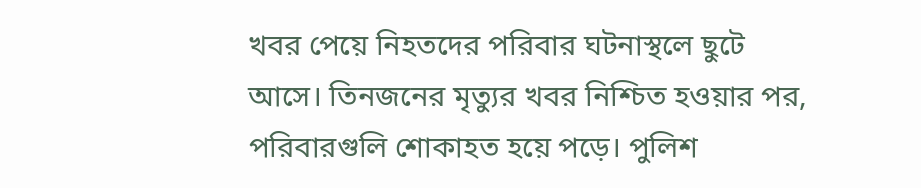খবর পেয়ে নিহতদের পরিবার ঘটনাস্থলে ছুটে আসে। তিনজনের মৃত্যুর খবর নিশ্চিত হওয়ার পর, পরিবারগুলি শোকাহত হয়ে পড়ে। পুলিশ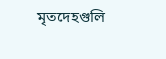মৃতদেহগুলি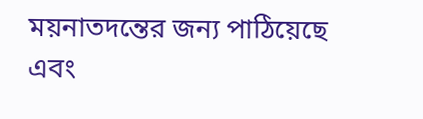ময়নাতদন্তের জন্য পাঠিয়েছে এবং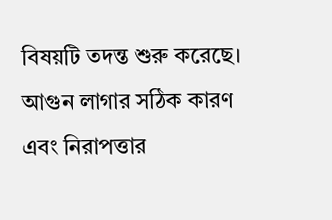বিষয়টি তদন্ত শুরু করেছে। আগুন লাগার সঠিক কারণ এবং নিরাপত্তার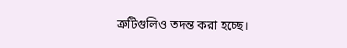ত্রুটিগুলিও তদন্ত করা হচ্ছে।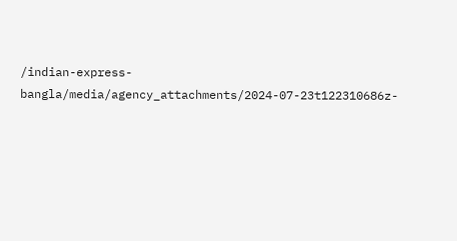/indian-express-bangla/media/agency_attachments/2024-07-23t122310686z-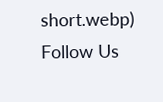short.webp)
Follow Us